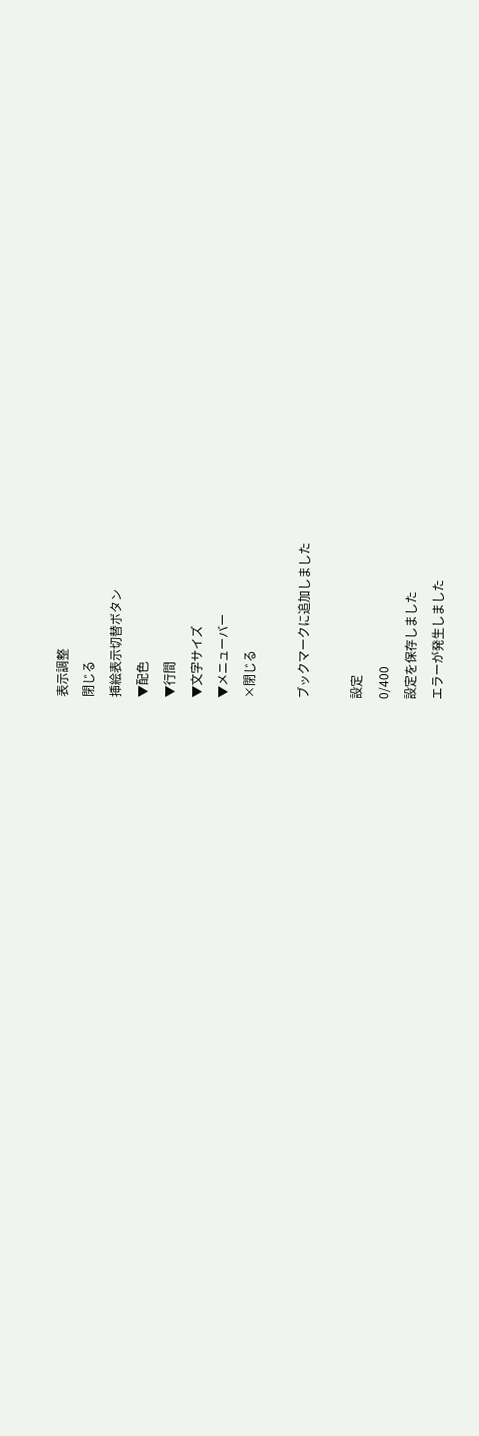表示調整
閉じる
挿絵表示切替ボタン
▼配色
▼行間
▼文字サイズ
▼メニューバー
×閉じる

ブックマークに追加しました

設定
0/400
設定を保存しました
エラーが発生しました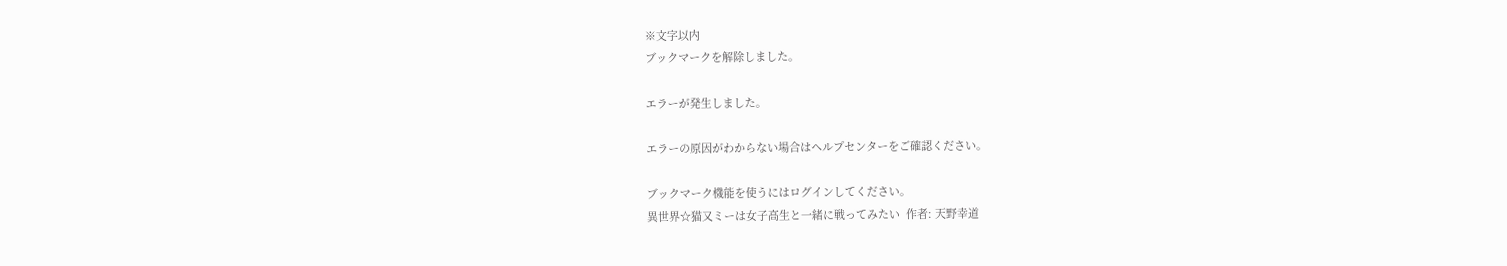※文字以内
ブックマークを解除しました。

エラーが発生しました。

エラーの原因がわからない場合はヘルプセンターをご確認ください。

ブックマーク機能を使うにはログインしてください。
異世界☆猫又ミーは女子高生と一緒に戦ってみたい  作者: 天野幸道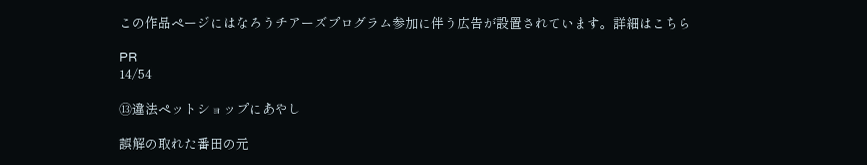この作品ページにはなろうチアーズプログラム参加に伴う広告が設置されています。詳細はこちら

PR
14/54

⑬違法ペットショップにあやし

誤解の取れた番田の元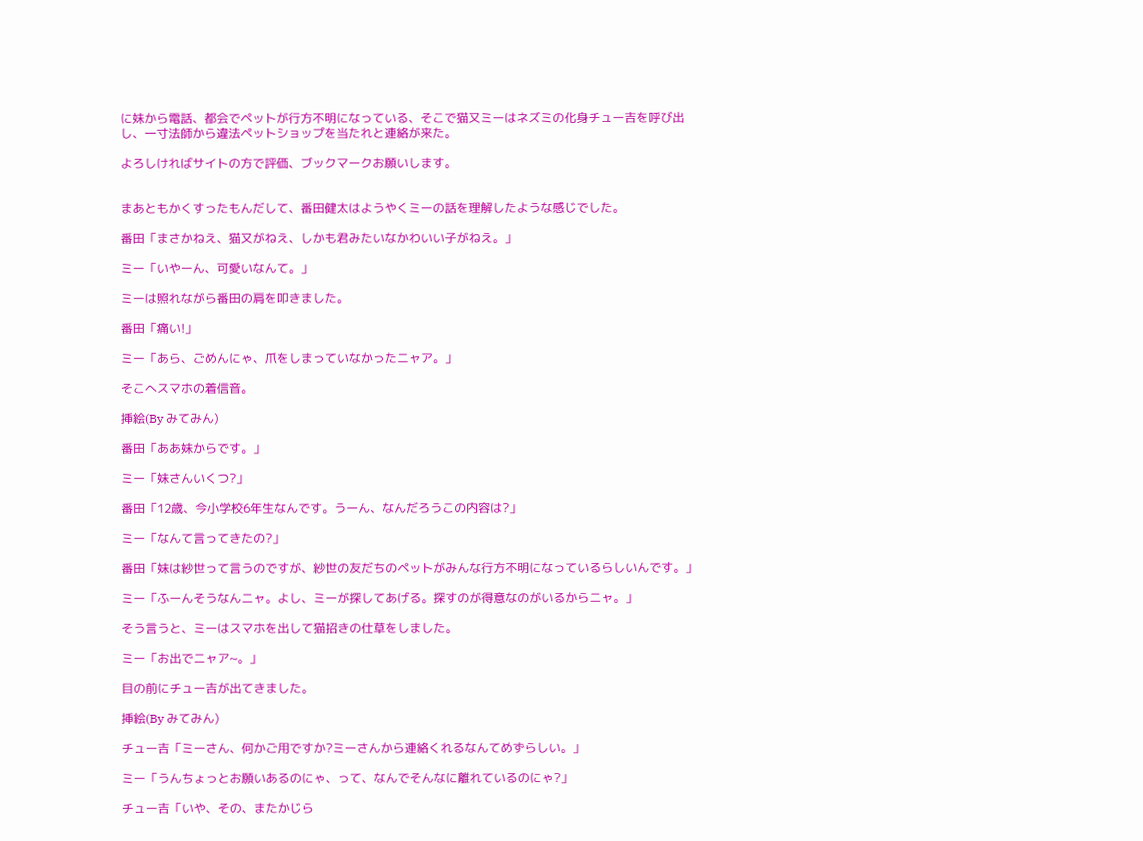に妹から電話、都会でペットが行方不明になっている、そこで猫又ミーはネズミの化身チュー吉を呼び出し、一寸法師から違法ペットショップを当たれと連絡が来た。

よろしければサイトの方で評価、ブックマークお願いします。


まあともかくすったもんだして、番田健太はようやくミーの話を理解したような感じでした。

番田「まさかねえ、猫又がねえ、しかも君みたいなかわいい子がねえ。」

ミー「いやーん、可愛いなんて。」

ミーは照れながら番田の肩を叩きました。

番田「痛い!」

ミー「あら、ごめんにゃ、爪をしまっていなかったニャア。」

そこへスマホの着信音。

挿絵(By みてみん)

番田「ああ妹からです。」

ミー「妹さんいくつ?」

番田「12歳、今小学校6年生なんです。うーん、なんだろうこの内容は?」

ミー「なんて言ってきたの?」

番田「妹は紗世って言うのですが、紗世の友だちのペットがみんな行方不明になっているらしいんです。」

ミー「ふーんそうなんニャ。よし、ミーが探してあげる。探すのが得意なのがいるからニャ。」

そう言うと、ミーはスマホを出して猫招きの仕草をしました。

ミー「お出でニャア~。」

目の前にチュー吉が出てきました。

挿絵(By みてみん)

チュー吉「ミーさん、何かご用ですか?ミーさんから連絡くれるなんてめずらしい。」

ミー「うんちょっとお願いあるのにゃ、って、なんでそんなに離れているのにゃ?」

チュー吉「いや、その、またかじら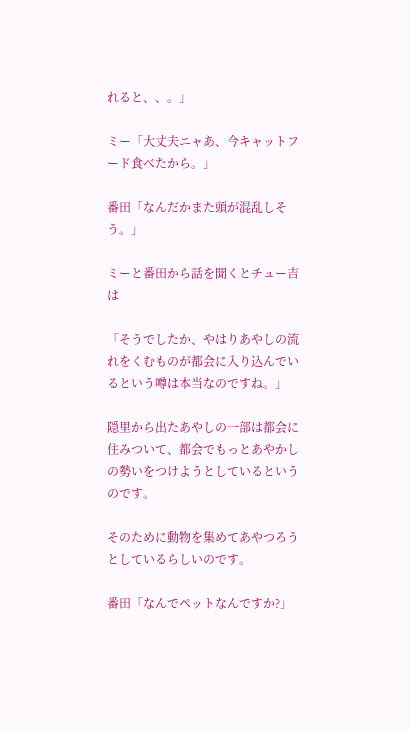れると、、。」

ミー「大丈夫ニャあ、今キャットフード食べたから。」

番田「なんだかまた頭が混乱しそう。」

ミーと番田から話を聞くとチュー吉は

「そうでしたか、やはりあやしの流れをくむものが都会に入り込んでいるという噂は本当なのですね。」

隠里から出たあやしの一部は都会に住みついて、都会でもっとあやかしの勢いをつけようとしているというのです。

そのために動物を集めてあやつろうとしているらしいのです。

番田「なんでペットなんですか?」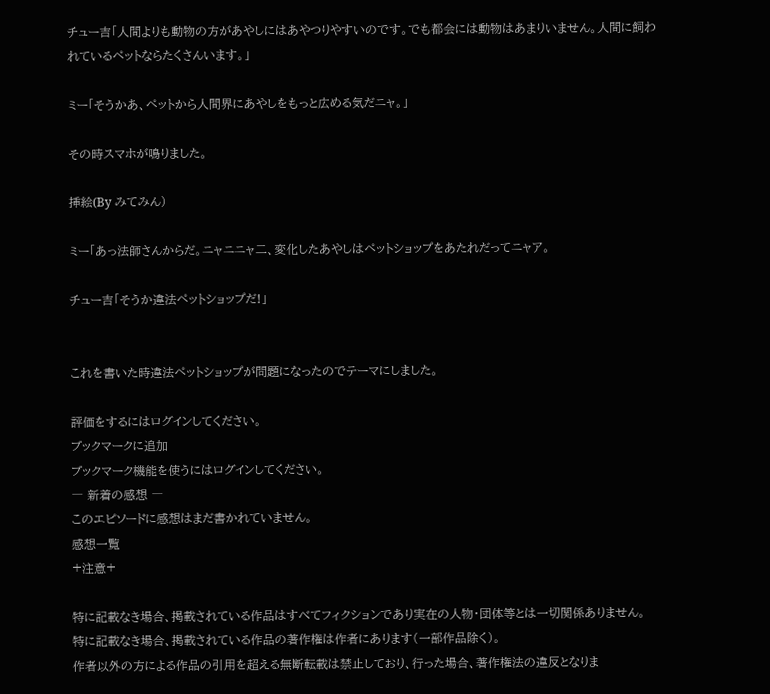チュー吉「人間よりも動物の方があやしにはあやつりやすいのです。でも都会には動物はあまりいません。人間に飼われているペットならたくさんいます。」

ミー「そうかあ、ペットから人間界にあやしをもっと広める気だニャ。」

その時スマホが鳴りました。

挿絵(By みてみん)

ミー「あっ法師さんからだ。ニャニニャ二、変化したあやしはペットショップをあたれだってニャア。

チュー吉「そうか違法ペットショップだ!」


これを書いた時違法ペットショップが問題になったのでテーマにしました。

評価をするにはログインしてください。
ブックマークに追加
ブックマーク機能を使うにはログインしてください。
― 新着の感想 ―
このエピソードに感想はまだ書かれていません。
感想一覧
+注意+

特に記載なき場合、掲載されている作品はすべてフィクションであり実在の人物・団体等とは一切関係ありません。
特に記載なき場合、掲載されている作品の著作権は作者にあります(一部作品除く)。
作者以外の方による作品の引用を超える無断転載は禁止しており、行った場合、著作権法の違反となりま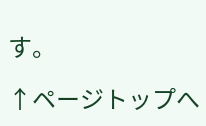す。

↑ページトップへ